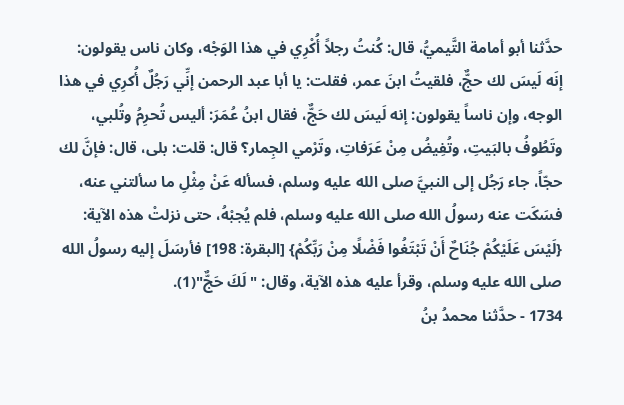حدَّثنا أبو أمامة التَّيميُّ، قال: كُنتُ رجلاً أُكْرِي في هذا الوَجْه، وكان ناس يقولون: إنَه لَيسَ لك حجٌّ، فلقيتُ ابنَ عمر، فقلت: يا أبا عبد الرحمن إنِّي رَجُلٌ أُكرِي في هذا الوجه، وإن ناساً يقولون: إنه لَيسَ لك حَجٌّ، فقال ابنُ عُمَرَ: أليس تُحرِمُ وتُلبي، وتَطُوفُ بالبَيتِ، وتُفِيضُ مِنْ عَرَفاتِ، وتَرْمي الجِمار؟ قال: قلت: بلى، قال: فإنَّ لك حجّاً، جاء رَجُل إلى النبيَّ صلى الله عليه وسلم، فسأله عَنْ مِثْلِ ما سألتني عنه، فسَكَت عنه رسولُ الله صلى الله عليه وسلم، فلم يُجبْهُ، حتى نزلتْ هذه الآية: {لَيْسَ عَلَيْكُمْ جُنَاحٌ أَنْ تَبْتَغُوا فَضْلًا مِنْ رَبِّكُمْ} [البقرة: 198] فأرسَلَ إليه رسولُ الله صلى الله عليه وسلم، وقرأ عليه هذه الآية، وقال: "لَكَ حَجٌّ"(1).
1734 - حدَّثنا محمدُ بنُ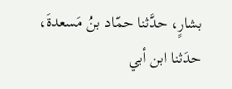بشارٍ، حدَّثنا حمّاد بنُ مَسعدةَ، حدَثنا ابن أبي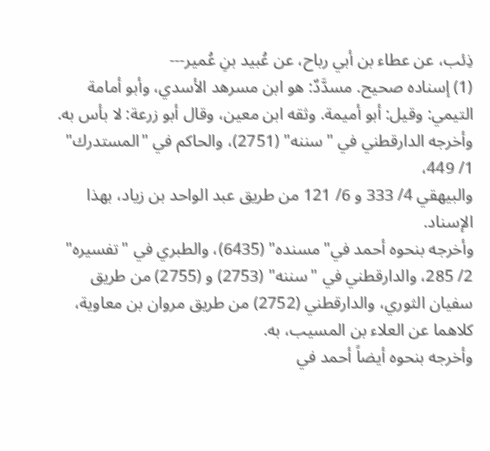ذِئب، عن عطاء بن أبي رباح، عن عُبيد بنِ عُمير---
(1) إسناده صحيح. مسدَّدٌ: هو ابن مسرهد الأسدي، وأبو أمامة التيمي: وقيل: أبو أميمة. وثقه ابن معين، وقال أبو زرعة: لا بأس به.
وأخرجه الدارقطني في "سننه" (2751)، والحاكم في "المستدرك" 1/ 449،
والبيهقي 4/ 333 و 6/ 121 من طريق عبد الواحد بن زياد، بهذا الإسناد.
وأخرجه بنحوه أحمد في"مسنده" (6435)، والطبري في "تفسيره" 2/ 285، والدارقطني في "سننه" (2753) و (2755) من طريق سفيان الثوري، والدارقطني (2752) من طريق مروان بن معاوية، كلاهما عن العلاء بن المسيب، به.
وأخرجه بنحوه أيضاً أحمد في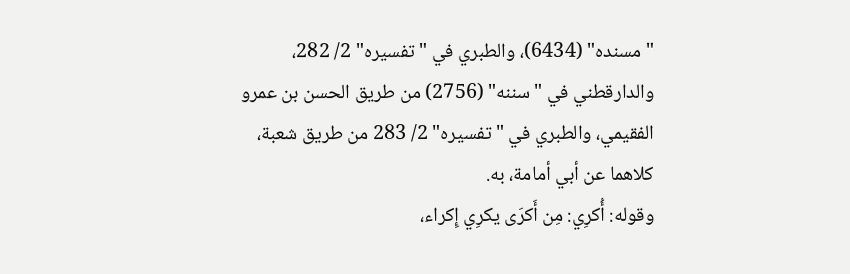"مسنده" (6434)، والطبري في "تفسيره" 2/ 282، والدارقطني في "سننه" (2756) من طريق الحسن بن عمرو الفقيمي، والطبري في "تفسيره" 2/ 283 من طريق شعبة، كلاهما عن أبي أمامة، به.
وقوله: أُكرِي: مِن أَكرَى يكرِي إِكراء،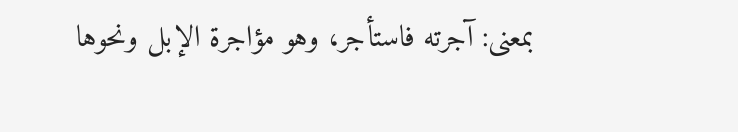بمعنى: آجرته فاستأجر، وهو مؤاجرة الإبل ونحوها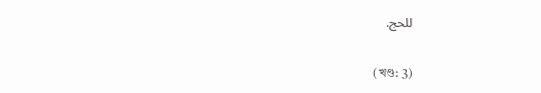للحج.

(খণ্ড: 3)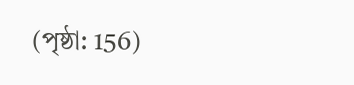(পৃষ্ঠা: 156)